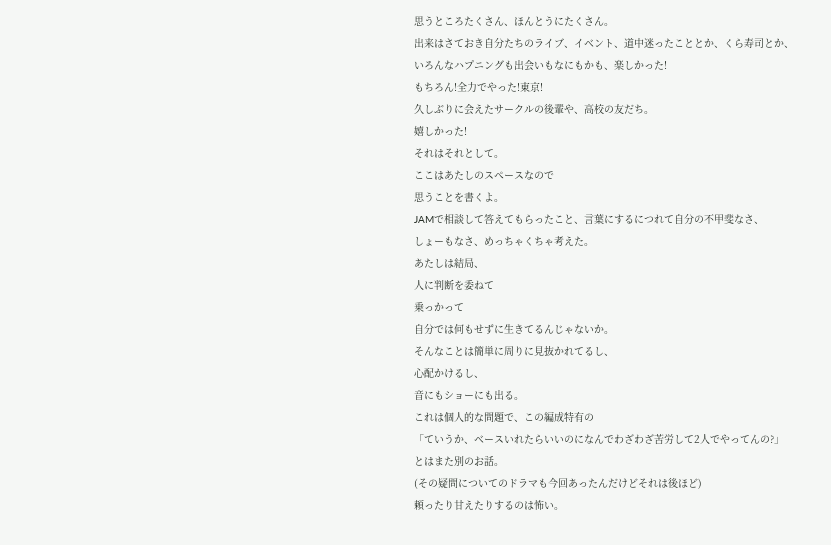思うところたくさん、ほんとうにたくさん。
出来はさておき自分たちのライブ、イベント、道中迷ったこととか、くら寿司とか、
いろんなハプニングも出会いもなにもかも、楽しかった!
もちろん!全力でやった!東京!
久しぶりに会えたサークルの後輩や、高校の友だち。
嬉しかった!
それはそれとして。
ここはあたしのスペースなので
思うことを書くよ。
JAMで相談して答えてもらったこと、言葉にするにつれて自分の不甲斐なさ、
しょーもなさ、めっちゃくちゃ考えた。
あたしは結局、
人に判断を委ねて
乗っかって
自分では何もせずに生きてるんじゃないか。
そんなことは簡単に周りに見抜かれてるし、
心配かけるし、
音にもショーにも出る。
これは個人的な問題で、この編成特有の
「ていうか、ベースいれたらいいのになんでわざわざ苦労して2人でやってんの?」
とはまた別のお話。
(その疑問についてのドラマも今回あったんだけどそれは後ほど)
頼ったり甘えたりするのは怖い。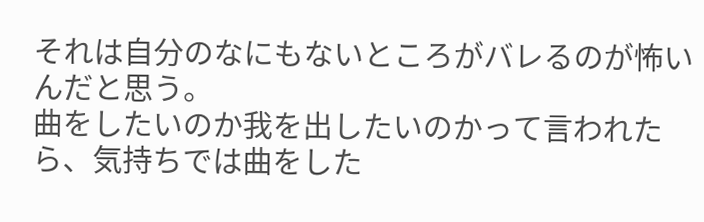それは自分のなにもないところがバレるのが怖いんだと思う。
曲をしたいのか我を出したいのかって言われたら、気持ちでは曲をした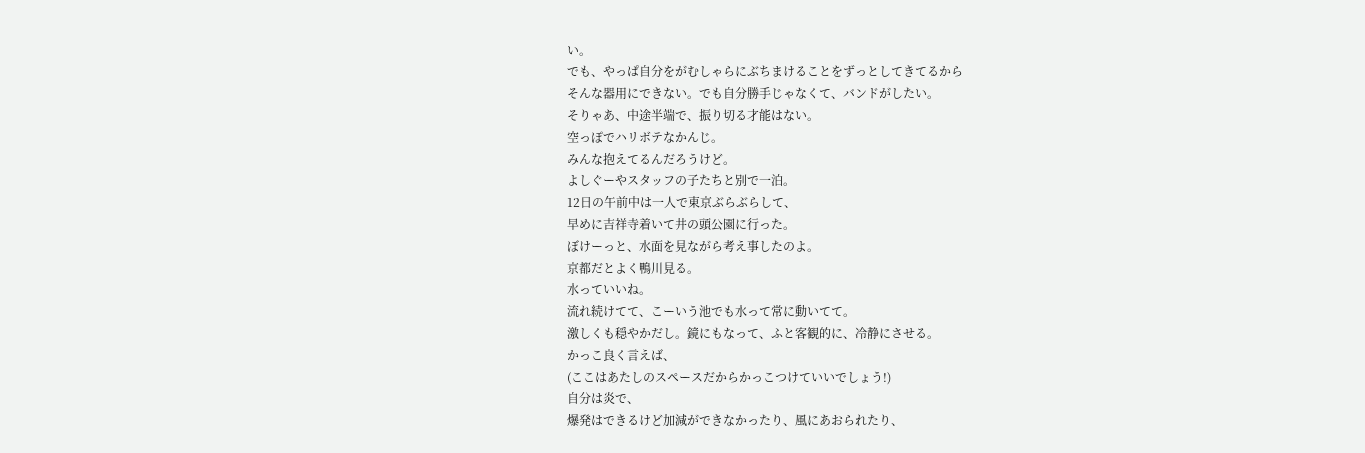い。
でも、やっぱ自分をがむしゃらにぶちまけることをずっとしてきてるから
そんな器用にできない。でも自分勝手じゃなくて、バンドがしたい。
そりゃあ、中途半端で、振り切る才能はない。
空っぽでハリボテなかんじ。
みんな抱えてるんだろうけど。
よしぐーやスタッフの子たちと別で一泊。
12日の午前中は一人で東京ぶらぶらして、
早めに吉祥寺着いて井の頭公園に行った。
ぼけーっと、水面を見ながら考え事したのよ。
京都だとよく鴨川見る。
水っていいね。
流れ続けてて、こーいう池でも水って常に動いてて。
激しくも穏やかだし。鏡にもなって、ふと客観的に、冷静にさせる。
かっこ良く言えば、
(ここはあたしのスペースだからかっこつけていいでしょう!)
自分は炎で、
爆発はできるけど加減ができなかったり、風にあおられたり、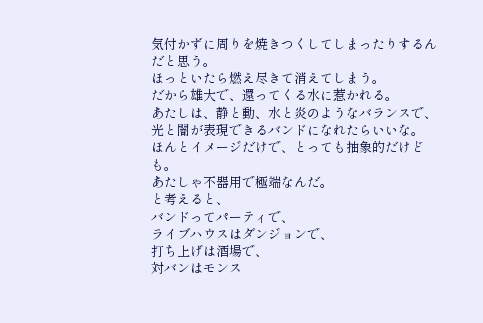気付かずに周りを焼きつくしてしまったりするんだと思う。
ほっといたら燃え尽きて消えてしまう。
だから雄大で、還ってくる水に惹かれる。
あたしは、静と動、水と炎のようなバランスで、
光と闇が表現できるバンドになれたらいいな。
ほんとイメージだけで、とっても抽象的だけども。
あたしゃ不器用で極端なんだ。
と考えると、
バンドってパーティで、
ライブハウスはダンジョンで、
打ち上げは酒場で、
対バンはモンス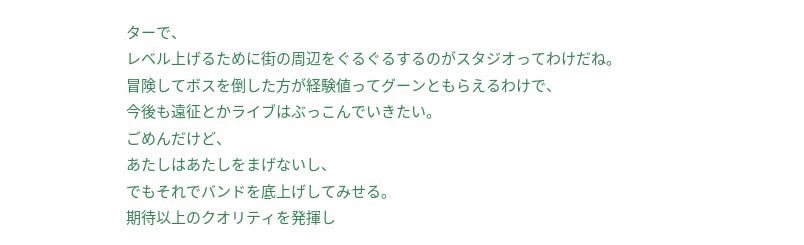ターで、
レベル上げるために街の周辺をぐるぐるするのがスタジオってわけだね。
冒険してボスを倒した方が経験値ってグーンともらえるわけで、
今後も遠征とかライブはぶっこんでいきたい。
ごめんだけど、
あたしはあたしをまげないし、
でもそれでバンドを底上げしてみせる。
期待以上のクオリティを発揮し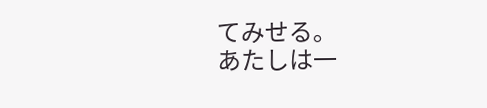てみせる。
あたしは一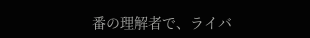番の理解者で、ライバ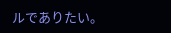ルでありたい。